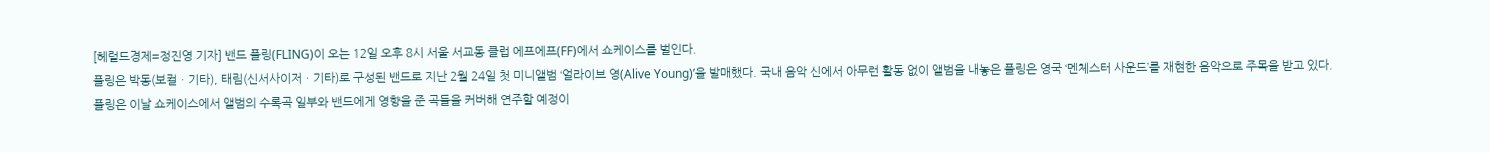[헤럴드경제=정진영 기자] 밴드 플링(FLING)이 오는 12일 오후 8시 서울 서교동 클럽 에프에프(FF)에서 쇼케이스를 벌인다.
플링은 박동(보컬ㆍ기타), 태림(신서사이저ㆍ기타)로 구성된 밴드로 지난 2월 24일 첫 미니앨범 ‘얼라이브 영(Alive Young)’을 발매했다. 국내 음악 신에서 아무런 활동 없이 앨범을 내놓은 플링은 영국 ‘멘체스터 사운드’를 재현한 음악으로 주목을 받고 있다.
플링은 이날 쇼케이스에서 앨범의 수록곡 일부와 밴드에게 영향을 준 곡들을 커버해 연주할 예정이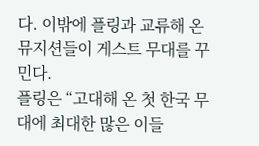다. 이밖에 플링과 교류해 온 뮤지션들이 게스트 무대를 꾸민다.
플링은 “고대해 온 첫 한국 무대에 최대한 많은 이들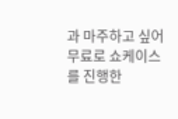과 마주하고 싶어 무료로 쇼케이스를 진행한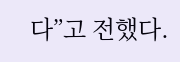다”고 전했다.